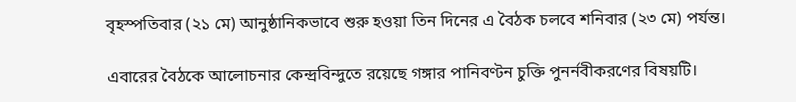বৃহস্পতিবার (২১ মে) আনুষ্ঠানিকভাবে শুরু হওয়া তিন দিনের এ বৈঠক চলবে শনিবার (২৩ মে) পর্যন্ত।

এবারের বৈঠকে আলোচনার কেন্দ্রবিন্দুতে রয়েছে গঙ্গার পানিবণ্টন চুক্তি পুনর্নবীকরণের বিষয়টি।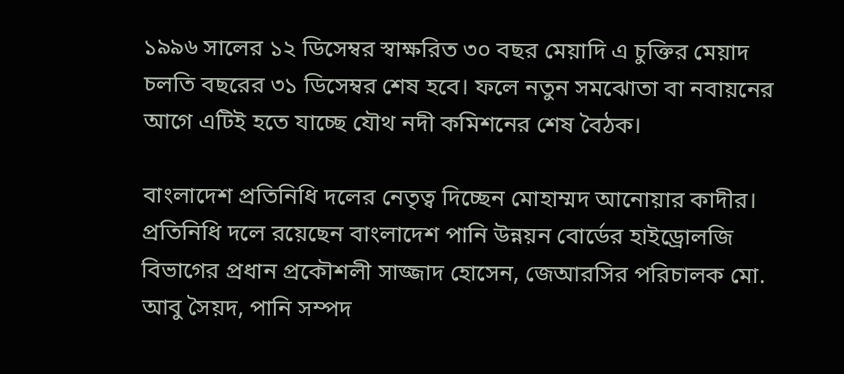১৯৯৬ সালের ১২ ডিসেম্বর স্বাক্ষরিত ৩০ বছর মেয়াদি এ চুক্তির মেয়াদ চলতি বছরের ৩১ ডিসেম্বর শেষ হবে। ফলে নতুন সমঝোতা বা নবায়নের আগে এটিই হতে যাচ্ছে যৌথ নদী কমিশনের শেষ বৈঠক।

বাংলাদেশ প্রতিনিধি দলের নেতৃত্ব দিচ্ছেন মোহাম্মদ আনোয়ার কাদীর। প্রতিনিধি দলে রয়েছেন বাংলাদেশ পানি উন্নয়ন বোর্ডের হাইড্রোলজি বিভাগের প্রধান প্রকৌশলী সাজ্জাদ হোসেন, জেআরসির পরিচালক মো. আবু সৈয়দ, পানি সম্পদ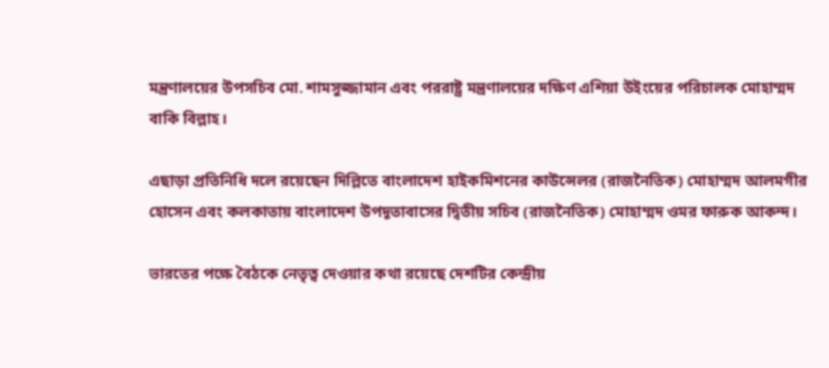মন্ত্রণালয়ের উপসচিব মো. শামসুজ্জামান এবং পররাষ্ট্র মন্ত্রণালয়ের দক্ষিণ এশিয়া উইংয়ের পরিচালক মোহাম্মদ বাকি বিল্লাহ।

এছাড়া প্রতিনিধি দলে রয়েছেন দিল্লিতে বাংলাদেশ হাইকমিশনের কাউন্সেলর (রাজনৈতিক) মোহাম্মদ আলমগীর হোসেন এবং কলকাতায় বাংলাদেশ উপদূতাবাসের দ্বিতীয় সচিব (রাজনৈতিক) মোহাম্মদ ওমর ফারুক আকন্দ।

ভারতের পক্ষে বৈঠকে নেতৃত্ব দেওয়ার কথা রয়েছে দেশটির কেন্দ্রীয়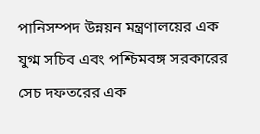পানিসম্পদ উন্নয়ন মন্ত্রণালয়ের এক যুগ্ম সচিব এবং পশ্চিমবঙ্গ সরকারের সেচ দফতরের এক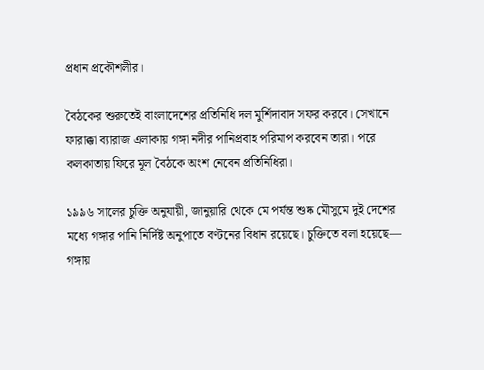প্রধান প্রকৌশলীর।

বৈঠকের শুরুতেই বাংলাদেশের প্রতিনিধি দল মুর্শিদাবাদ সফর করবে। সেখানে ফারাক্কা ব্যারাজ এলাকায় গঙ্গা নদীর পানিপ্রবাহ পরিমাপ করবেন তারা। পরে কলকাতায় ফিরে মূল বৈঠকে অংশ নেবেন প্রতিনিধিরা।

১৯৯৬ সালের চুক্তি অনুযায়ী, জানুয়ারি থেকে মে পর্যন্ত শুষ্ক মৌসুমে দুই দেশের মধ্যে গঙ্গার পানি নির্দিষ্ট অনুপাতে বণ্টনের বিধান রয়েছে। চুক্তিতে বলা হয়েছে— গঙ্গায়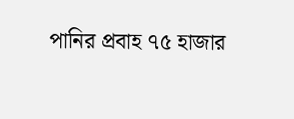পানির প্রবাহ ৭৫ হাজার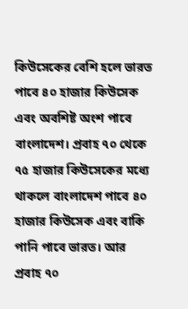কিউসেকের বেশি হলে ভারত পাবে ৪০ হাজার কিউসেক এবং অবশিষ্ট অংশ পাবে বাংলাদেশ। প্রবাহ ৭০ থেকে ৭৫ হাজার কিউসেকের মধ্যে থাকলে বাংলাদেশ পাবে ৪০ হাজার কিউসেক এবং বাকি পানি পাবে ভারত। আর প্রবাহ ৭০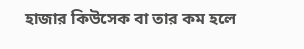হাজার কিউসেক বা তার কম হলে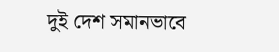দুই দেশ সমানভাবে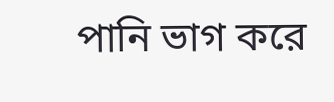পানি ভাগ করে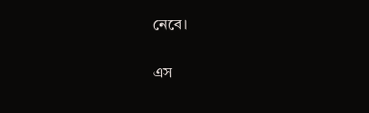নেবে।

এস